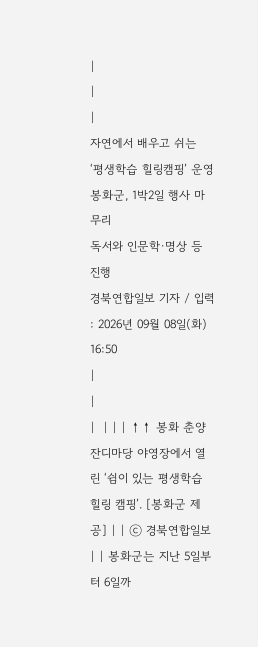|
|
|
자연에서 배우고 쉬는 ‘평생학습 힐링캠핑’ 운영
봉화군, 1박2일 행사 마무리
독서와 인문학·명상 등 진행
경북연합일보 기자 / 입력 : 2026년 09월 08일(화) 16:50
|
|
|  | | | ↑↑ 봉화 춘양 잔디마당 야영장에서 열린 ‘쉼이 있는 평생학습 힐링 캠핑’. [봉화군 제공] | | ⓒ 경북연합일보 | | 봉화군는 지난 5일부터 6일까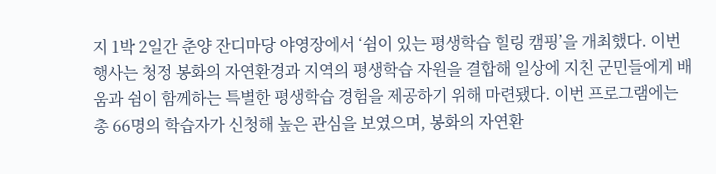지 1박 2일간 춘양 잔디마당 야영장에서 ‘쉼이 있는 평생학습 힐링 캠핑’을 개최했다. 이번 행사는 청정 봉화의 자연환경과 지역의 평생학습 자원을 결합해 일상에 지친 군민들에게 배움과 쉼이 함께하는 특별한 평생학습 경험을 제공하기 위해 마련됐다. 이번 프로그램에는 총 66명의 학습자가 신청해 높은 관심을 보였으며, 봉화의 자연환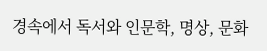경속에서 독서와 인문학, 명상, 문화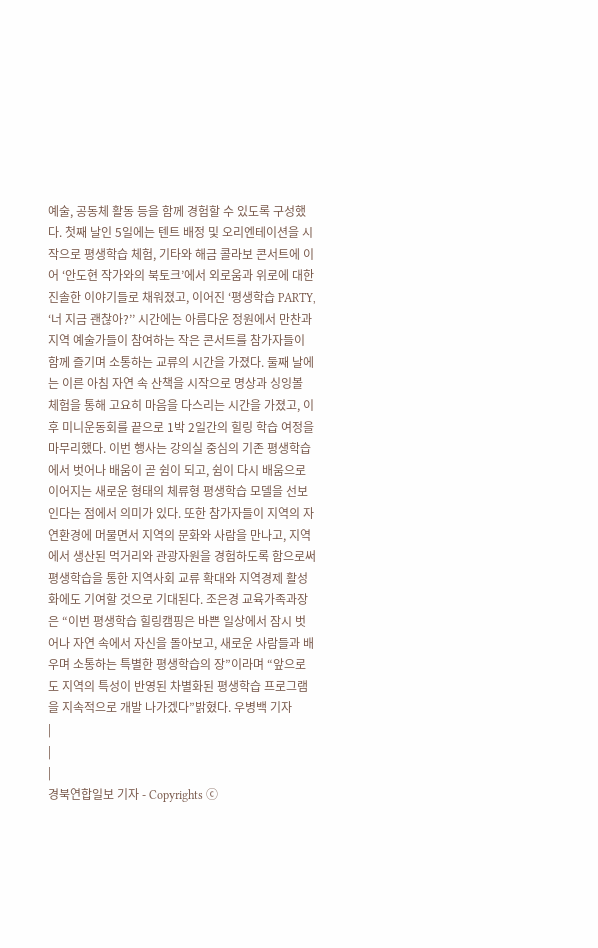예술, 공동체 활동 등을 함께 경험할 수 있도록 구성했다. 첫째 날인 5일에는 텐트 배정 및 오리엔테이션을 시작으로 평생학습 체험, 기타와 해금 콜라보 콘서트에 이어 ‘안도현 작가와의 북토크’에서 외로움과 위로에 대한 진솔한 이야기들로 채워졌고, 이어진 ‘평생학습 PARTY, ‘너 지금 괜찮아?’’ 시간에는 아름다운 정원에서 만찬과 지역 예술가들이 참여하는 작은 콘서트를 참가자들이 함께 즐기며 소통하는 교류의 시간을 가졌다. 둘째 날에는 이른 아침 자연 속 산책을 시작으로 명상과 싱잉볼 체험을 통해 고요히 마음을 다스리는 시간을 가졌고, 이후 미니운동회를 끝으로 1박 2일간의 힐링 학습 여정을 마무리했다. 이번 행사는 강의실 중심의 기존 평생학습에서 벗어나 배움이 곧 쉼이 되고, 쉼이 다시 배움으로 이어지는 새로운 형태의 체류형 평생학습 모델을 선보인다는 점에서 의미가 있다. 또한 참가자들이 지역의 자연환경에 머물면서 지역의 문화와 사람을 만나고, 지역에서 생산된 먹거리와 관광자원을 경험하도록 함으로써 평생학습을 통한 지역사회 교류 확대와 지역경제 활성화에도 기여할 것으로 기대된다. 조은경 교육가족과장은 “이번 평생학습 힐링캠핑은 바쁜 일상에서 잠시 벗어나 자연 속에서 자신을 돌아보고, 새로운 사람들과 배우며 소통하는 특별한 평생학습의 장”이라며 “앞으로도 지역의 특성이 반영된 차별화된 평생학습 프로그램을 지속적으로 개발 나가겠다”밝혔다. 우병백 기자
|
|
|
경북연합일보 기자 - Copyrights ⓒ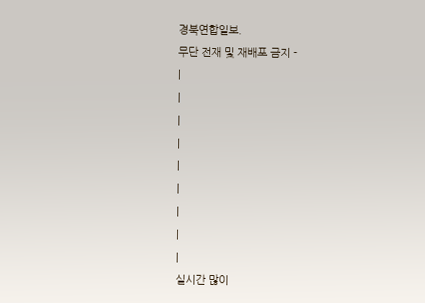경북연합일보.
무단 전재 및 재배포 금지 -
|
|
|
|
|
|
|
|
|
실시간 많이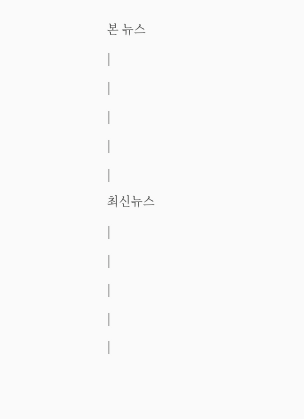본 뉴스
|
|
|
|
|
최신뉴스
|
|
|
|
|